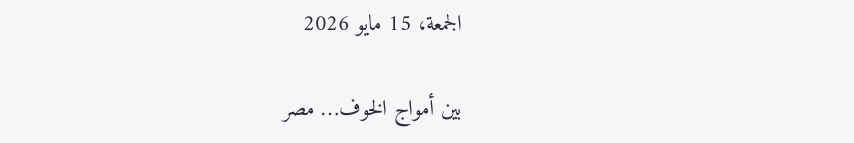الجمعة، 15 مايو 2026

بين أمواج الخوف… مصر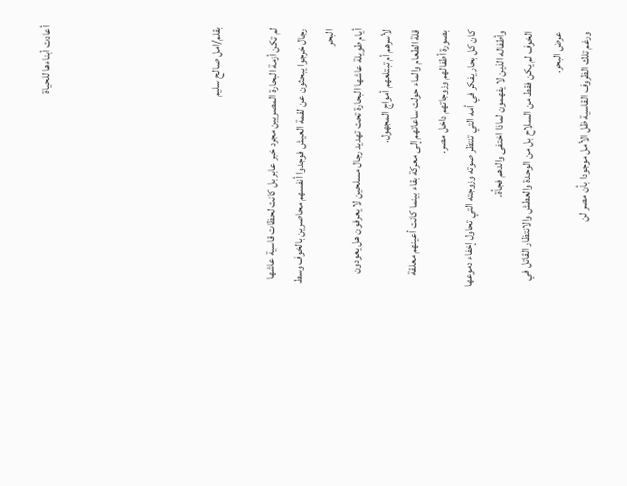أعادت أبناءها للحياة





بقلم/امل صالح سليم

لم تكن أزمة البحارة المصريين مجرد خبر عابر بل كانت لحظات قاسية عاشها رجال خرجوا يبحثون عن لقمة العيش فوجدوا أنفسهم محاصرين بالخوف وسط البحر
أيام طويلة عاشها البحارة تحت تهديد رجال مسلحين لا يعرفون هل يعودون لأسرهم أم تبتلعهم أمواج المجهول.
قلة الطعام والماء حولت ساعاتهم إلى معركة بقاء بينما كانت أعينهم معلقة بصورة أطفالهم وزوجاتهم داخل مصر.
كان كل بحار يفكر في أمه التي تنتظر صوته وزوجته التي تحاول إخفاء دموعها وأطفاله الذين لا يفهمون لماذا اختفى والدهم فجأة.
الخوف لم يكن فقط من السلاح بل من الوحدة والعطش والانتظار القاتل في عرض البحر.
ورغم تلك الظروف القاسية ظل الأمل موجودا بأن مصر لن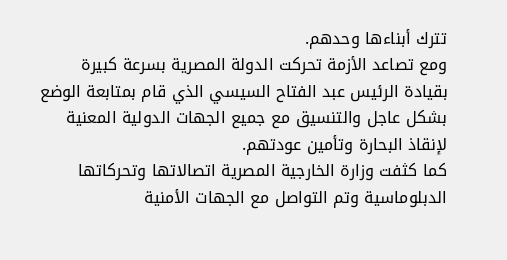تترك أبناءها وحدهم.
ومع تصاعد الأزمة تحركت الدولة المصرية بسرعة كبيرة بقيادة الرئيس عبد الفتاح السيسي الذي قام بمتابعة الوضع  بشكل عاجل والتنسيق مع جميع الجهات الدولية المعنية لإنقاذ البحارة وتأمين عودتهم.
كما كثفت وزارة الخارجية المصرية اتصالاتها وتحركاتها الدبلوماسية وتم التواصل مع الجهات الأمنية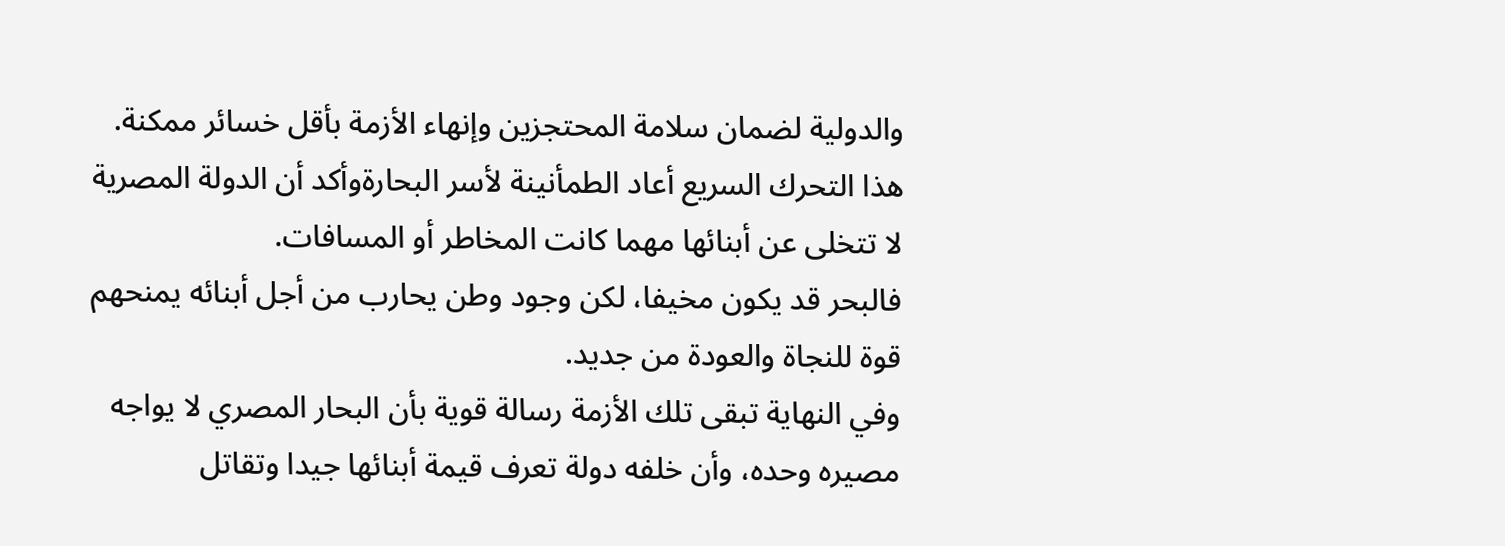والدولية لضمان سلامة المحتجزين وإنهاء الأزمة بأقل خسائر ممكنة.
هذا التحرك السريع أعاد الطمأنينة لأسر البحارةوأكد أن الدولة المصرية لا تتخلى عن أبنائها مهما كانت المخاطر أو المسافات.
فالبحر قد يكون مخيفا، لكن وجود وطن يحارب من أجل أبنائه يمنحهم قوة للنجاة والعودة من جديد.
وفي النهاية تبقى تلك الأزمة رسالة قوية بأن البحار المصري لا يواجه مصيره وحده، وأن خلفه دولة تعرف قيمة أبنائها جيدا وتقاتل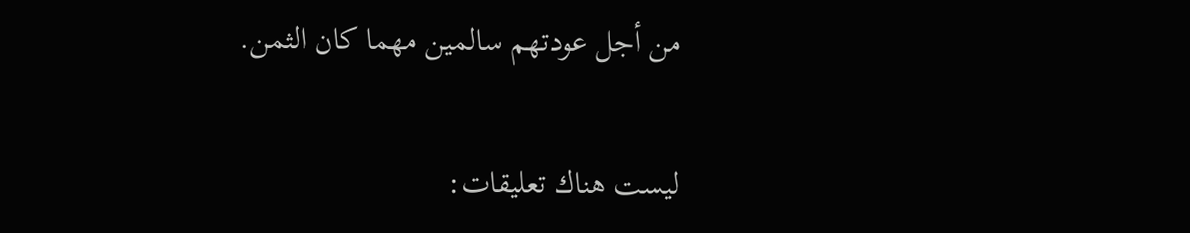من أجل عودتهم سالمين مهما كان الثمن.

ليست هناك تعليقات: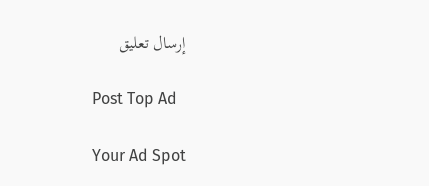إرسال تعليق

Post Top Ad

Your Ad Spot